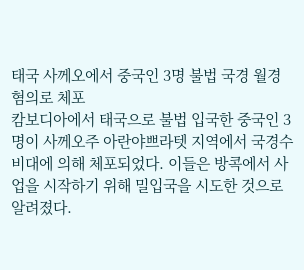태국 사께오에서 중국인 3명 불법 국경 월경 혐의로 체포
캄보디아에서 태국으로 불법 입국한 중국인 3명이 사께오주 아란야쁘라텟 지역에서 국경수비대에 의해 체포되었다. 이들은 방콕에서 사업을 시작하기 위해 밀입국을 시도한 것으로 알려졌다.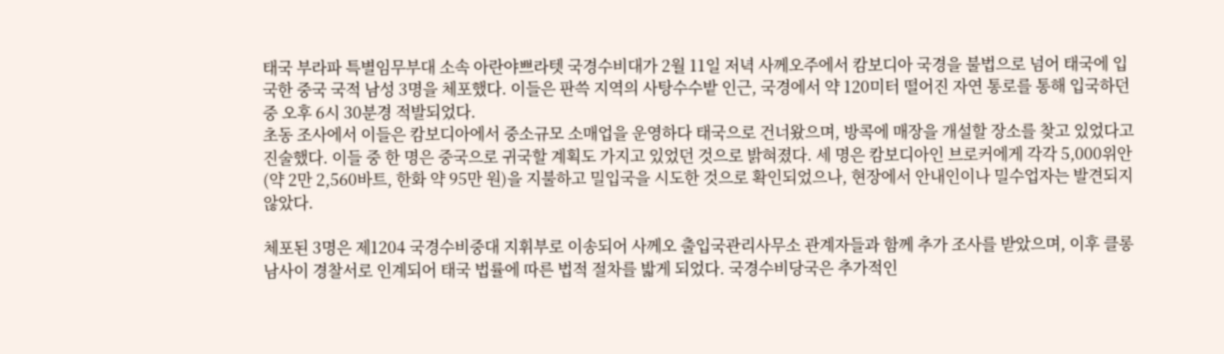태국 부라파 특별임무부대 소속 아란야쁘라텟 국경수비대가 2월 11일 저녁 사께오주에서 캄보디아 국경을 불법으로 넘어 태국에 입국한 중국 국적 남성 3명을 체포했다. 이들은 판쓱 지역의 사탕수수밭 인근, 국경에서 약 120미터 떨어진 자연 통로를 통해 입국하던 중 오후 6시 30분경 적발되었다.
초동 조사에서 이들은 캄보디아에서 중소규모 소매업을 운영하다 태국으로 건너왔으며, 방콕에 매장을 개설할 장소를 찾고 있었다고 진술했다. 이들 중 한 명은 중국으로 귀국할 계획도 가지고 있었던 것으로 밝혀졌다. 세 명은 캄보디아인 브로커에게 각각 5,000위안(약 2만 2,560바트, 한화 약 95만 원)을 지불하고 밀입국을 시도한 것으로 확인되었으나, 현장에서 안내인이나 밀수업자는 발견되지 않았다.

체포된 3명은 제1204 국경수비중대 지휘부로 이송되어 사께오 출입국관리사무소 관계자들과 함께 추가 조사를 받았으며, 이후 클롱남사이 경찰서로 인계되어 태국 법률에 따른 법적 절차를 밟게 되었다. 국경수비당국은 추가적인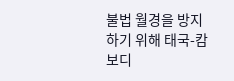불법 월경을 방지하기 위해 태국-캄보디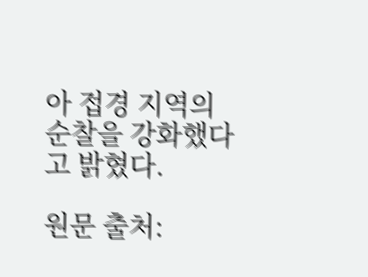아 접경 지역의 순찰을 강화했다고 밝혔다.

원문 출처: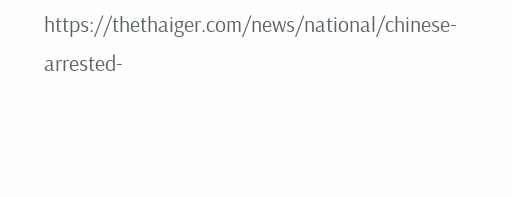https://thethaiger.com/news/national/chinese-arrested-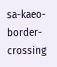sa-kaeo-border-crossing